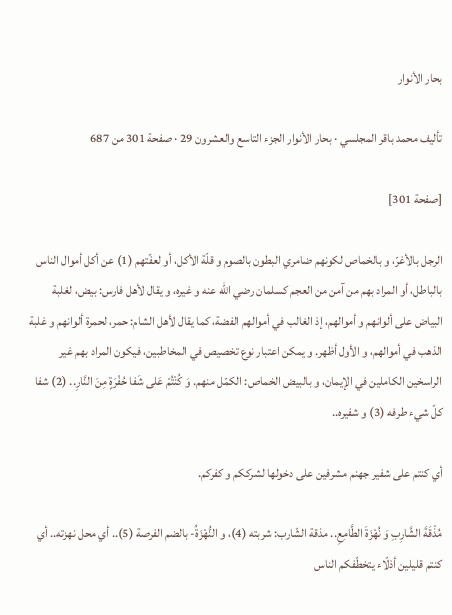بحار الأنوار

تأليف محمد باقر المجلسي · بحار الأنوار الجزء التاسع والعشرون 29 · صفحة 301 من 687

[صفحة 301]

الرجل بالأغرّ، و بالخماص لكونهم ضامري البطون بالصوم و قلّة الأكل، أو لعفّتهم (1) عن أكل أموال الناس بالباطل، أو المراد بهم من آمن من العجم كسلمان رضي اللّه عنه و غيره، و يقال لأهل فارس: بيض، لغلبة البياض على ألوانهم و أموالهم، إذ الغالب في أموالهم الفضة، كما يقال لأهل الشام: حمر، لحمرة ألوانهم و غلبة الذهب في أموالهم، و الأول أظهر. و يمكن اعتبار نوع تخصيص في المخاطبين، فيكون المراد بهم غير الراسخين الكاملين في الإيمان، و بالبيض الخماص: الكمّل منهم. وَ كُنْتُمْ عَلى شَفا حُفْرَةٍ مِنَ النَّارِ.. (2) شفا كلّ شيء طرفه (3) و شفيره..

أي كنتم على شفير جهنم مشرفين على دخولها لشرككم و كفركم.

مُذْقَةَ الشَّارِبِ وَ نُهْزَةَ الطَّامِعِ.. مذقة الشّارب: شربته (4)، و النُّهْزَةُ- بالضم الفرصة (5).. أي محل نهزته.. أي كنتم قليلين أذلّاء يتخطّفكم الناس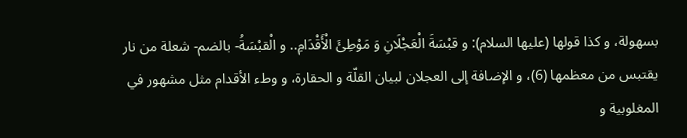بسهولة، و كذا قولها (عليها السلام): و قبْسَةَ الْعَجْلَانِ وَ مَوْطِئَ الْأَقْدَامِ.. و الْقبْسَةُ- بالضم- شعلة من نار يقتبس من معظمها (6)، و الإضافة إلى العجلان لبيان القلّة و الحقارة، و وطء الأقدام مثل مشهور في المغلوبية و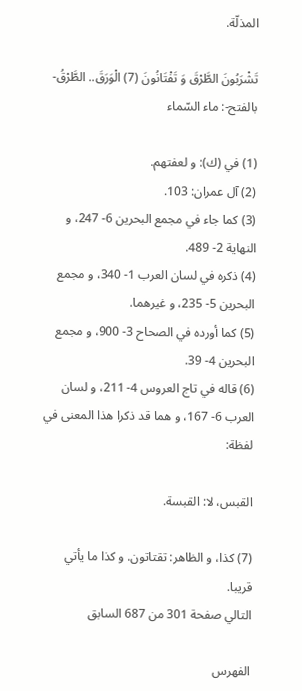المذلّة.

تَشْرَبُونَ الطَّرْقَ وَ تَفْتَانُونَ (7) الْوَرَقَ.. الطَّرْقُ- بالفتح-: ماء السّماء

(1) في (ك): و لعفتهم.
(2) آل عمران: 103.
(3) كما جاء في مجمع البحرين 6- 247، و النهاية 2- 489.
(4) ذكره في لسان العرب 1- 340، و مجمع البحرين 5- 235، و غيرهما.
(5) كما أورده في الصحاح 3- 900، و مجمع البحرين 4- 39.
(6) قاله في تاج العروس 4- 211، و لسان العرب 6- 167، و هما قد ذكرا هذا المعنى في لفظة:

القبس، لا: القبسة.

(7) كذا، و الظاهر: تقتاتون. و كذا ما يأتي قريبا.
التالي صفحة 301 من 687 السابق

الفهرس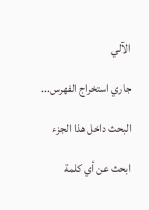الآلي

جاري استخراج الفهرس...

البحث داخل هذا الجزء

ابحث عن أي كلمة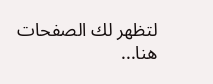لتظهر لك الصفحات هنا...